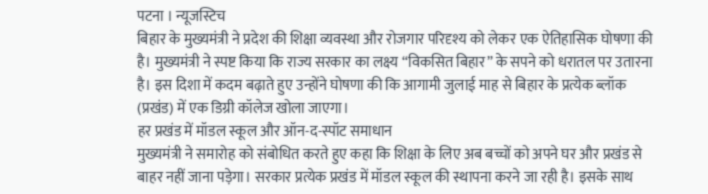पटना । न्यूजस्टिच
बिहार के मुख्यमंत्री ने प्रदेश की शिक्षा व्यवस्था और रोजगार परिदृश्य को लेकर एक ऐतिहासिक घोषणा की है। मुख्यमंत्री ने स्पष्ट किया कि राज्य सरकार का लक्ष्य “विकसित बिहार” के सपने को धरातल पर उतारना है। इस दिशा में कदम बढ़ाते हुए उन्होंने घोषणा की कि आगामी जुलाई माह से बिहार के प्रत्येक ब्लॉक (प्रखंड) में एक डिग्री कॉलेज खोला जाएगा।
हर प्रखंड में मॉडल स्कूल और ऑन-द-स्पॉट समाधान
मुख्यमंत्री ने समारोह को संबोधित करते हुए कहा कि शिक्षा के लिए अब बच्चों को अपने घर और प्रखंड से बाहर नहीं जाना पड़ेगा। सरकार प्रत्येक प्रखंड में मॉडल स्कूल की स्थापना करने जा रही है। इसके साथ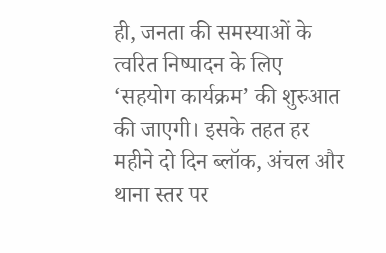ही, जनता की समस्याओं के त्वरित निष्पादन के लिए ‘सहयोग कार्यक्रम’ की शुरुआत की जाएगी। इसके तहत हर महीने दो दिन ब्लॉक, अंचल और थाना स्तर पर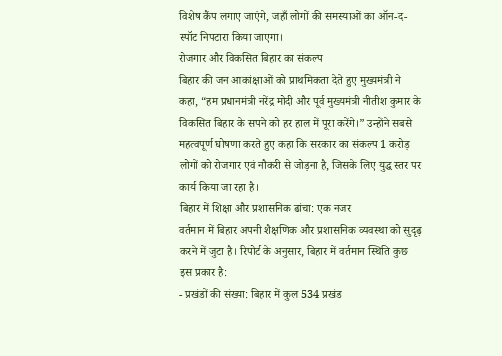विशेष कैंप लगाए जाएंगे, जहाँ लोगों की समस्याओं का ऑन-द-स्पॉट निपटारा किया जाएगा।
रोजगार और विकसित बिहार का संकल्प
बिहार की जन आकांक्षाओं को प्राथमिकता देते हुए मुख्यमंत्री ने कहा, “हम प्रधानमंत्री नरेंद्र मोदी और पूर्व मुख्यमंत्री नीतीश कुमार के विकसित बिहार के सपने को हर हाल में पूरा करेंगे।” उन्होंने सबसे महत्वपूर्ण घोषणा करते हुए कहा कि सरकार का संकल्प 1 करोड़ लोगों को रोजगार एवं नौकरी से जोड़ना है, जिसके लिए युद्ध स्तर पर कार्य किया जा रहा है।
बिहार में शिक्षा और प्रशासनिक ढांचा: एक नजर
वर्तमान में बिहार अपनी शैक्षणिक और प्रशासनिक व्यवस्था को सुदृढ़ करने में जुटा है। रिपोर्ट के अनुसार, बिहार में वर्तमान स्थिति कुछ इस प्रकार है:
- प्रखंडों की संख्या: बिहार में कुल 534 प्रखंड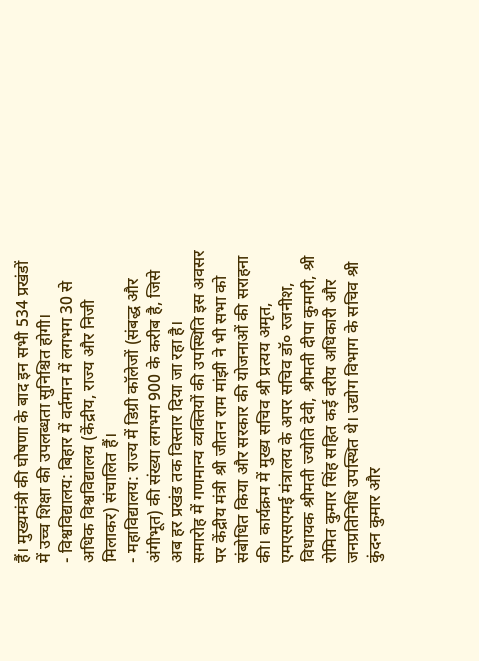हैं। मुख्यमंत्री की घोषणा के बाद इन सभी 534 प्रखंडों में उच्च शिक्षा की उपलब्धता सुनिश्चित होगी।
- विश्वविद्यालय: बिहार में वर्तमान में लगभग 30 से अधिक विश्वविद्यालय (केंद्रीय, राज्य और निजी मिलाकर) संचालित हैं।
- महाविद्यालय: राज्य में डिग्री कॉलेजों (संबद्ध और अंगीभूत) की संख्या लगभग 900 के करीब है, जिसे अब हर प्रखंड तक विस्तार दिया जा रहा है।
समारोह में गणमान्य व्यक्तियों की उपस्थिति इस अवसर पर केंद्रीय मंत्री श्री जीतन राम मांझी ने भी सभा को संबोधित किया और सरकार की योजनाओं की सराहना की। कार्यक्रम में मुख्य सचिव श्री प्रत्यय अमृत, एमएसएमई मंत्रालय के अपर सचिव डॉ० रजनीश, विधायक श्रीमती ज्योति देवी, श्रीमती दीपा कुमारी, श्री रोमित कुमार सिंह सहित कई वरीय अधिकारी और जनप्रतिनिधि उपस्थित थे। उद्योग विभाग के सचिव श्री कुंदन कुमार और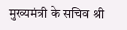मुख्यमंत्री के सचिव श्री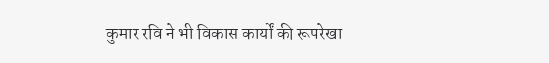कुमार रवि ने भी विकास कार्यों की रूपरेखा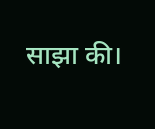साझा की।